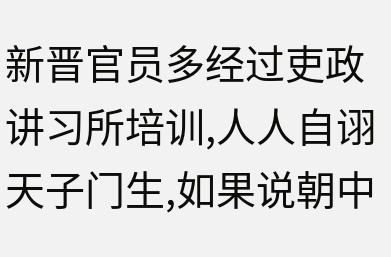新晋官员多经过吏政讲习所培训,人人自诩天子门生,如果说朝中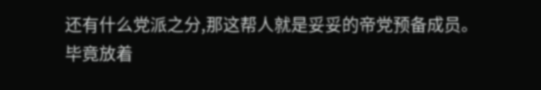还有什么党派之分,那这帮人就是妥妥的帝党预备成员。
毕竟放着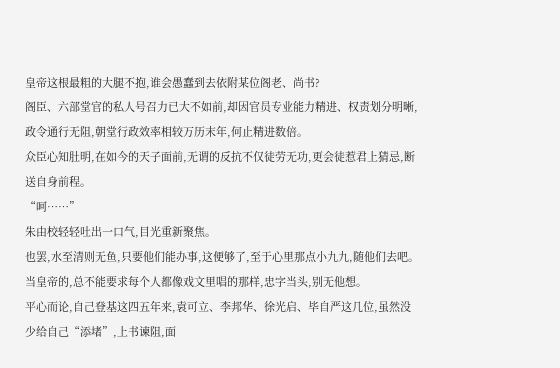皇帝这根最粗的大腿不抱,谁会愚蠢到去依附某位阁老、尚书?
阁臣、六部堂官的私人号召力已大不如前,却因官员专业能力精进、权责划分明晰,政令通行无阻,朝堂行政效率相较万历末年,何止精进数倍。
众臣心知肚明,在如今的天子面前,无谓的反抗不仅徒劳无功,更会徒惹君上猜忌,断送自身前程。
“呵……”
朱由校轻轻吐出一口气,目光重新聚焦。
也罢,水至清则无鱼,只要他们能办事,这便够了,至于心里那点小九九,随他们去吧。
当皇帝的,总不能要求每个人都像戏文里唱的那样,忠字当头,别无他想。
平心而论,自己登基这四五年来,袁可立、李邦华、徐光启、毕自严这几位,虽然没少给自己“添堵”,上书谏阻,面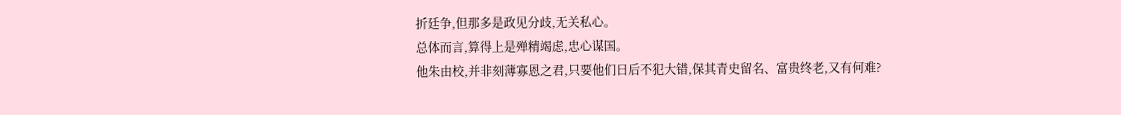折廷争,但那多是政见分歧,无关私心。
总体而言,算得上是殚精竭虑,忠心谋国。
他朱由校,并非刻薄寡恩之君,只要他们日后不犯大错,保其青史留名、富贵终老,又有何难?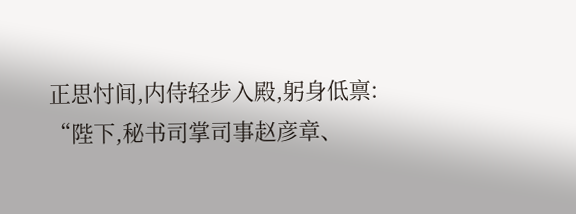正思忖间,内侍轻步入殿,躬身低禀:
“陛下,秘书司掌司事赵彦章、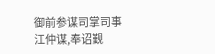御前参谋司掌司事江仲谋,奉诏觐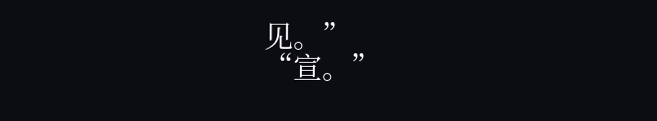见。”
“宣。”